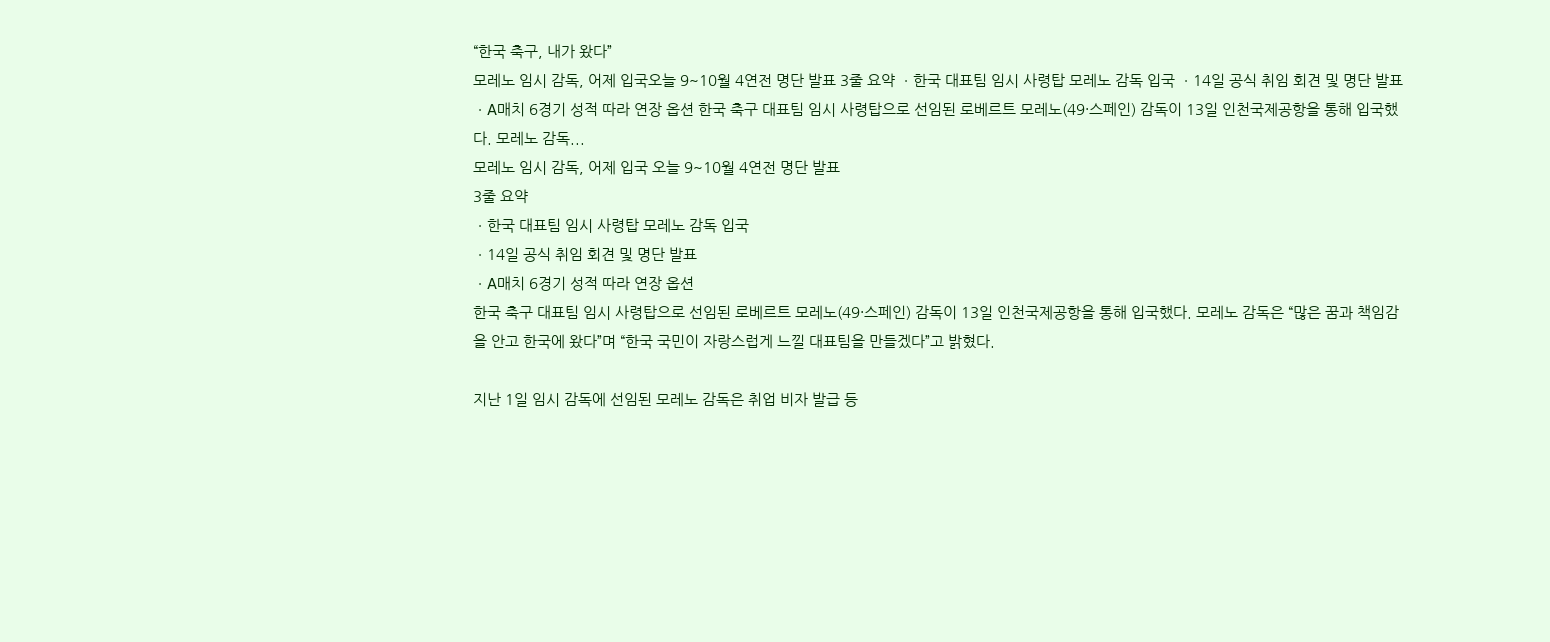“한국 축구, 내가 왔다”
모레노 임시 감독, 어제 입국오늘 9~10월 4연전 명단 발표 3줄 요약 ㆍ한국 대표팀 임시 사령탑 모레노 감독 입국 ㆍ14일 공식 취임 회견 및 명단 발표 ㆍA매치 6경기 성적 따라 연장 옵션 한국 축구 대표팀 임시 사령탑으로 선임된 로베르트 모레노(49·스페인) 감독이 13일 인천국제공항을 통해 입국했다. 모레노 감독...
모레노 임시 감독, 어제 입국 오늘 9~10월 4연전 명단 발표
3줄 요약
ㆍ한국 대표팀 임시 사령탑 모레노 감독 입국
ㆍ14일 공식 취임 회견 및 명단 발표
ㆍA매치 6경기 성적 따라 연장 옵션
한국 축구 대표팀 임시 사령탑으로 선임된 로베르트 모레노(49·스페인) 감독이 13일 인천국제공항을 통해 입국했다. 모레노 감독은 “많은 꿈과 책임감을 안고 한국에 왔다”며 “한국 국민이 자랑스럽게 느낄 대표팀을 만들겠다”고 밝혔다.

지난 1일 임시 감독에 선임된 모레노 감독은 취업 비자 발급 등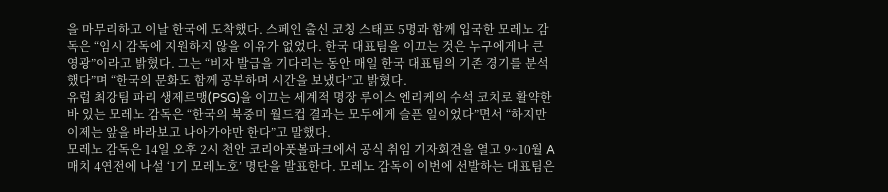을 마무리하고 이날 한국에 도착했다. 스페인 출신 코칭 스태프 5명과 함께 입국한 모레노 감독은 “임시 감독에 지원하지 않을 이유가 없었다. 한국 대표팀을 이끄는 것은 누구에게나 큰 영광”이라고 밝혔다. 그는 “비자 발급을 기다리는 동안 매일 한국 대표팀의 기존 경기를 분석했다”며 “한국의 문화도 함께 공부하며 시간을 보냈다”고 밝혔다.
유럽 최강팀 파리 생제르맹(PSG)을 이끄는 세계적 명장 루이스 엔리케의 수석 코치로 활약한 바 있는 모레노 감독은 “한국의 북중미 월드컵 결과는 모두에게 슬픈 일이었다”면서 “하지만 이제는 앞을 바라보고 나아가야만 한다”고 말했다.
모레노 감독은 14일 오후 2시 천안 코리아풋볼파크에서 공식 취임 기자회견을 열고 9~10월 A매치 4연전에 나설 ‘1기 모레노호’ 명단을 발표한다. 모레노 감독이 이번에 선발하는 대표팀은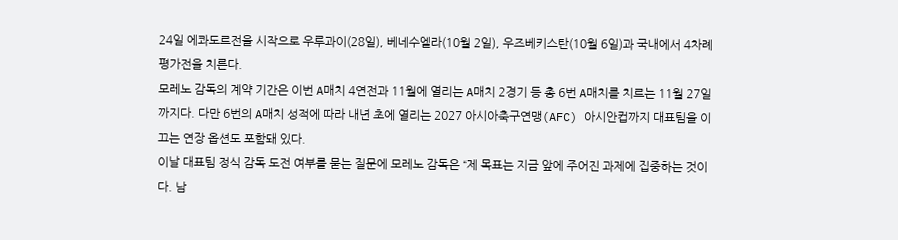24일 에콰도르전을 시작으로 우루과이(28일), 베네수엘라(10월 2일), 우즈베키스탄(10월 6일)과 국내에서 4차례 평가전을 치른다.
모레노 감독의 계약 기간은 이번 A매치 4연전과 11월에 열리는 A매치 2경기 등 총 6번 A매치를 치르는 11월 27일까지다. 다만 6번의 A매치 성적에 따라 내년 초에 열리는 2027 아시아축구연맹(AFC) 아시안컵까지 대표팀을 이끄는 연장 옵션도 포함돼 있다.
이날 대표팀 정식 감독 도전 여부를 묻는 질문에 모레노 감독은 “제 목표는 지금 앞에 주어진 과제에 집중하는 것이다. 남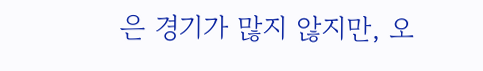은 경기가 많지 않지만, 오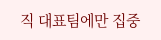직 대표팀에만 집중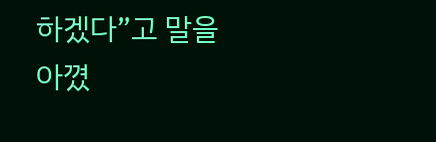하겠다”고 말을 아꼈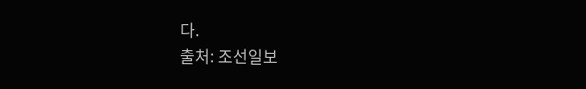다.
출처: 조선일보